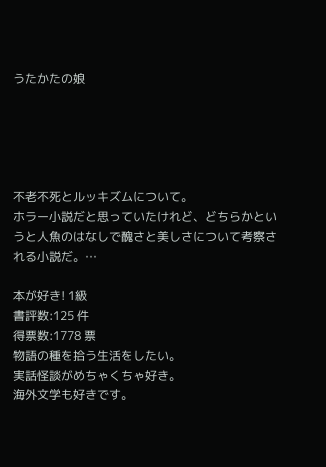うたかたの娘





不老不死とルッキズムについて。
ホラー小説だと思っていたけれど、どちらかというと人魚のはなしで醜さと美しさについて考察される小説だ。…

本が好き! 1級
書評数:125 件
得票数:1778 票
物語の種を拾う生活をしたい。
実話怪談がめちゃくちゃ好き。
海外文学も好きです。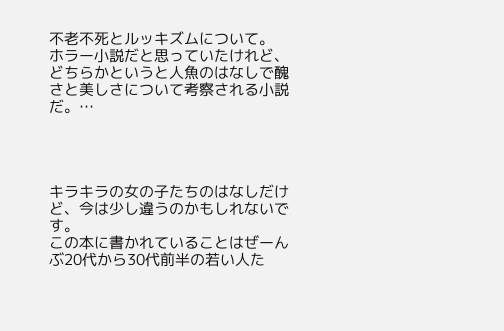不老不死とルッキズムについて。
ホラー小説だと思っていたけれど、どちらかというと人魚のはなしで醜さと美しさについて考察される小説だ。…




キラキラの女の子たちのはなしだけど、今は少し違うのかもしれないです。
この本に書かれていることはぜーんぶ20代から30代前半の若い人た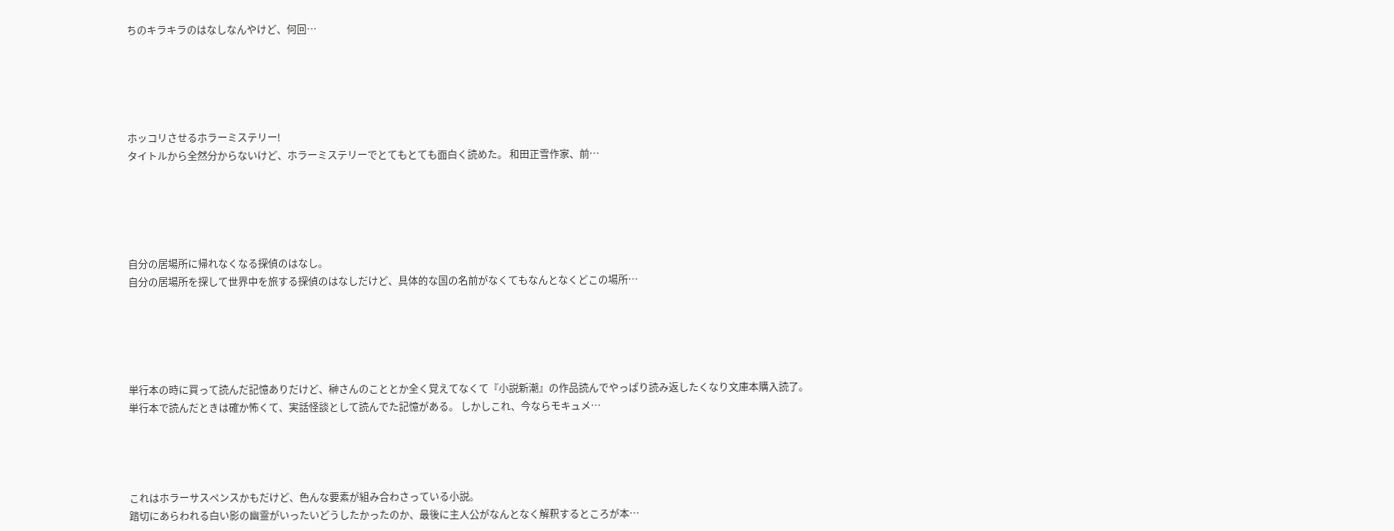ちのキラキラのはなしなんやけど、何回…





ホッコリさせるホラーミステリー!
タイトルから全然分からないけど、ホラーミステリーでとてもとても面白く読めた。 和田正雪作家、前…





自分の居場所に帰れなくなる探偵のはなし。
自分の居場所を探して世界中を旅する探偵のはなしだけど、具体的な国の名前がなくてもなんとなくどこの場所…





単行本の時に買って読んだ記憶ありだけど、榊さんのこととか全く覚えてなくて『小説新潮』の作品読んでやっぱり読み返したくなり文庫本購入読了。
単行本で読んだときは確か怖くて、実話怪談として読んでた記憶がある。 しかしこれ、今ならモキュメ…




これはホラーサスペンスかもだけど、色んな要素が組み合わさっている小説。
踏切にあらわれる白い影の幽霊がいったいどうしたかったのか、最後に主人公がなんとなく解釈するところが本…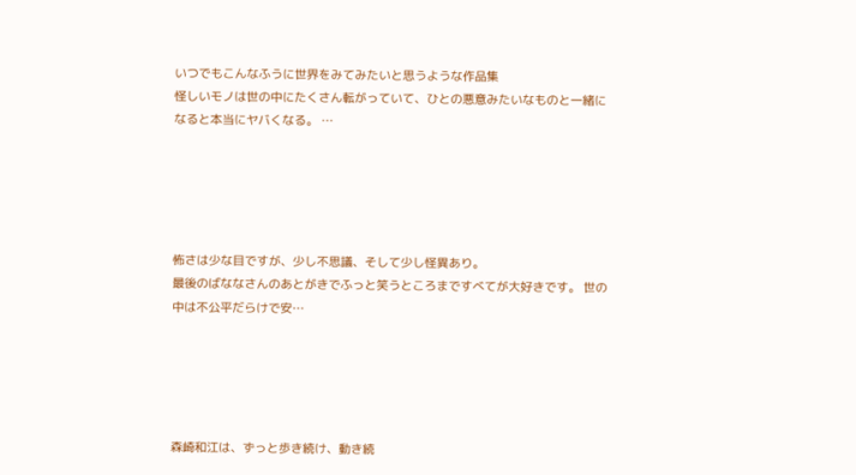いつでもこんなふうに世界をみてみたいと思うような作品集
怪しいモノは世の中にたくさん転がっていて、ひとの悪意みたいなものと一緒になると本当にヤバくなる。 …





怖さは少な目ですが、少し不思議、そして少し怪異あり。
最後のばななさんのあとがきでふっと笑うところまですべてが大好きです。 世の中は不公平だらけで安…





森崎和江は、ずっと歩き続け、動き続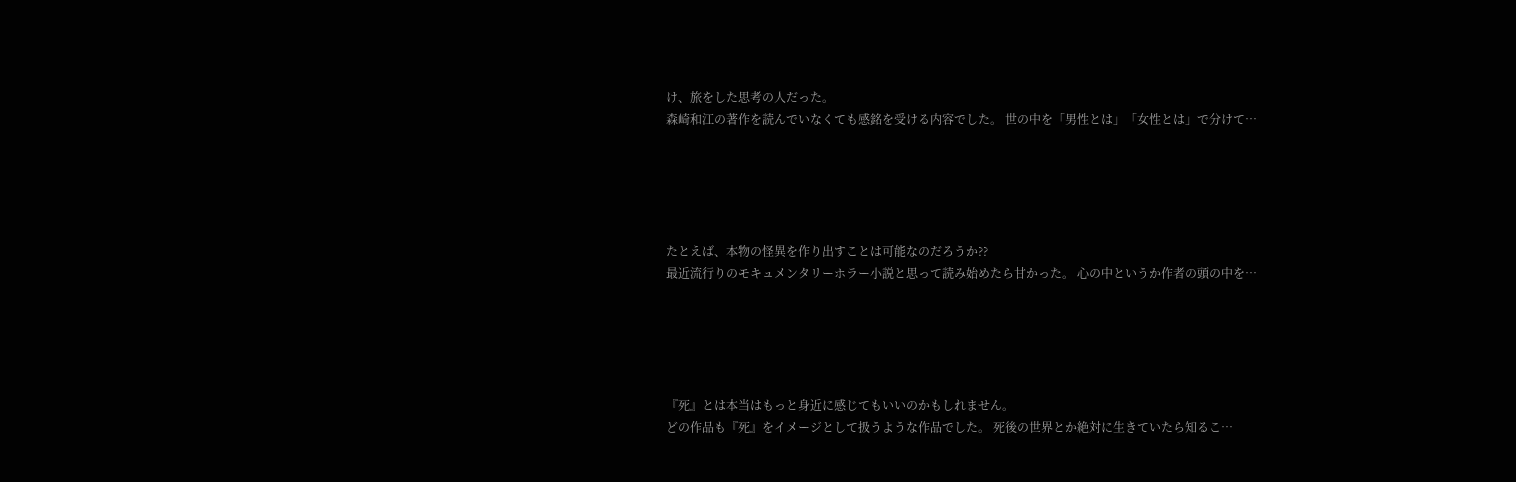け、旅をした思考の人だった。
森崎和江の著作を読んでいなくても感銘を受ける内容でした。 世の中を「男性とは」「女性とは」で分けて…





たとえば、本物の怪異を作り出すことは可能なのだろうか??
最近流行りのモキュメンタリーホラー小説と思って読み始めたら甘かった。 心の中というか作者の頭の中を…





『死』とは本当はもっと身近に感じてもいいのかもしれません。
どの作品も『死』をイメージとして扱うような作品でした。 死後の世界とか絶対に生きていたら知るこ…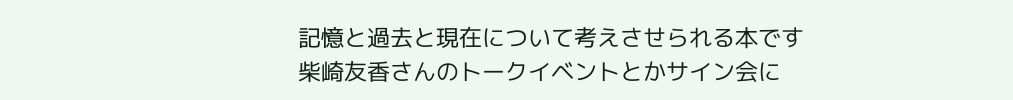記憶と過去と現在について考えさせられる本です
柴崎友香さんのトークイベントとかサイン会に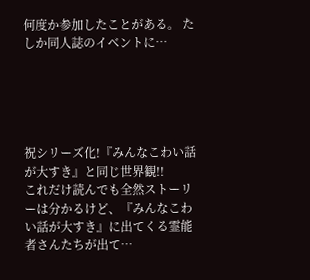何度か参加したことがある。 たしか同人誌のイベントに…





祝シリーズ化!『みんなこわい話が大すき』と同じ世界観!!
これだけ読んでも全然ストーリーは分かるけど、『みんなこわい話が大すき』に出てくる霊能者さんたちが出て…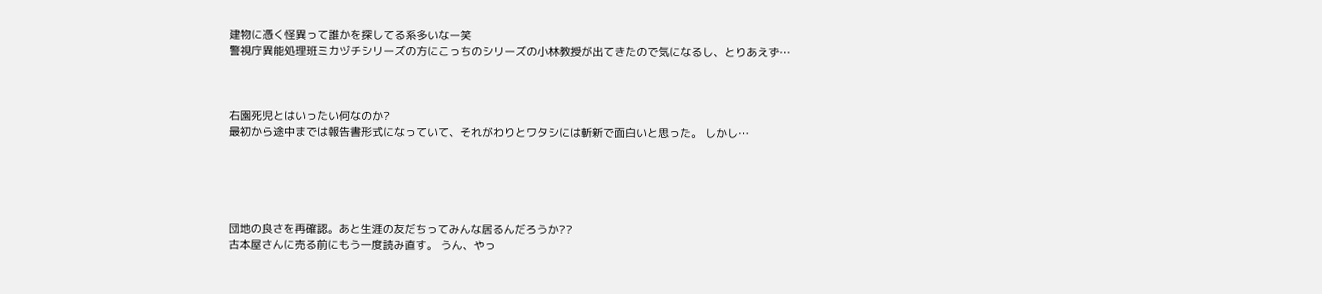建物に憑く怪異って誰かを探してる系多いなー笑
警視庁異能処理班ミカヅチシリーズの方にこっちのシリーズの小林教授が出てきたので気になるし、とりあえず…



右園死児とはいったい何なのか?
最初から途中までは報告書形式になっていて、それがわりとワタシには斬新で面白いと思った。 しかし…





団地の良さを再確認。あと生涯の友だちってみんな居るんだろうか??
古本屋さんに売る前にもう一度読み直す。 うん、やっ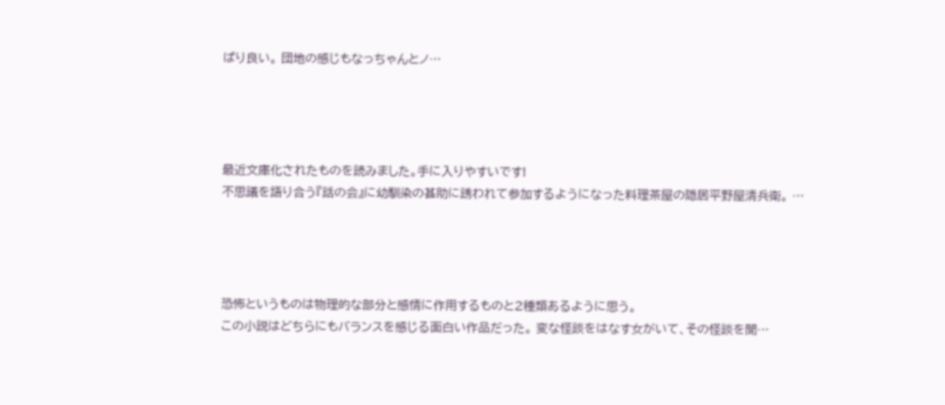ぱり良い。 団地の感じもなっちゃんとノ…




最近文庫化されたものを読みました。手に入りやすいです!
不思議を語り合う『話の会』に幼馴染の甚助に誘われて参加するようになった料理茶屋の隠居平野屋清兵衛。 …




恐怖というものは物理的な部分と感情に作用するものと2種類あるように思う。
この小説はどちらにもバランスを感じる面白い作品だった。 変な怪談をはなす女がいて、その怪談を聞…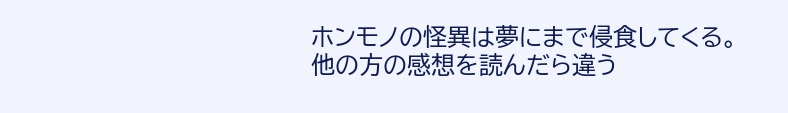ホンモノの怪異は夢にまで侵食してくる。
他の方の感想を読んだら違う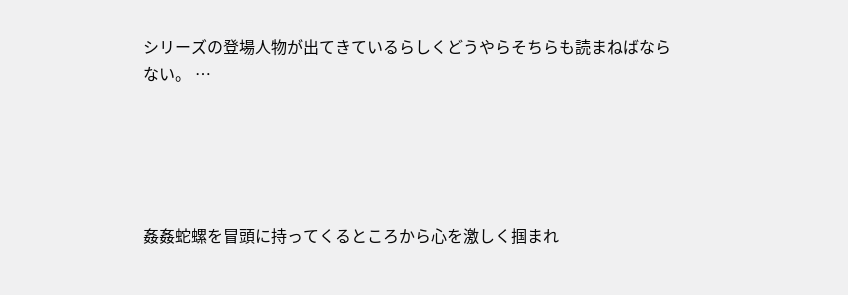シリーズの登場人物が出てきているらしくどうやらそちらも読まねばならない。 …





姦姦蛇螺を冒頭に持ってくるところから心を激しく掴まれ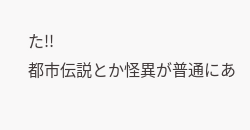た!!
都市伝説とか怪異が普通にあ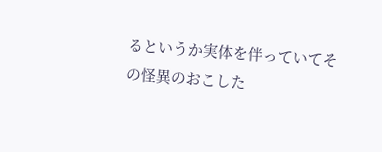るというか実体を伴っていてその怪異のおこした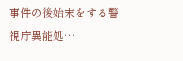事件の後始末をする警視庁異能処…